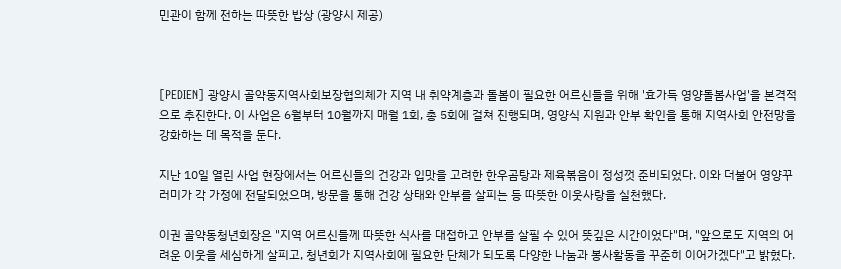민관이 함께 전하는 따뜻한 밥상 (광양시 제공)



[PEDIEN] 광양시 골약동지역사회보장협의체가 지역 내 취약계층과 돌봄이 필요한 어르신들을 위해 '효가득 영양돌봄사업'을 본격적으로 추진한다. 이 사업은 6월부터 10월까지 매월 1회, 총 5회에 걸쳐 진행되며, 영양식 지원과 안부 확인을 통해 지역사회 안전망을 강화하는 데 목적을 둔다.

지난 10일 열린 사업 현장에서는 어르신들의 건강과 입맛을 고려한 한우곰탕과 제육볶음이 정성껏 준비되었다. 이와 더불어 영양꾸러미가 각 가정에 전달되었으며, 방문을 통해 건강 상태와 안부를 살피는 등 따뜻한 이웃사랑을 실천했다.

이권 골약동청년회장은 "지역 어르신들께 따뜻한 식사를 대접하고 안부를 살필 수 있어 뜻깊은 시간이었다"며, "앞으로도 지역의 어려운 이웃을 세심하게 살피고, 청년회가 지역사회에 필요한 단체가 되도록 다양한 나눔과 봉사활동을 꾸준히 이어가겠다"고 밝혔다.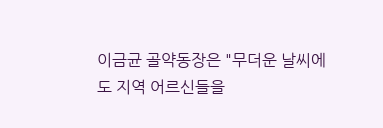이금균 골약동장은 "무더운 날씨에도 지역 어르신들을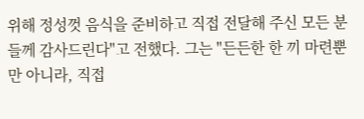위해 정성껏 음식을 준비하고 직접 전달해 주신 모든 분들께 감사드린다"고 전했다. 그는 "든든한 한 끼 마련뿐만 아니라, 직접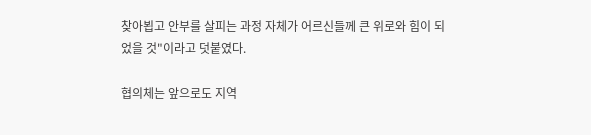찾아뵙고 안부를 살피는 과정 자체가 어르신들께 큰 위로와 힘이 되었을 것"이라고 덧붙였다.

협의체는 앞으로도 지역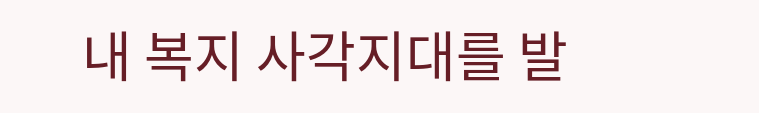내 복지 사각지대를 발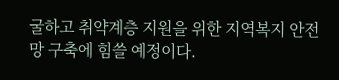굴하고 취약계층 지원을 위한 지역복지 안전망 구축에 힘쓸 예정이다.